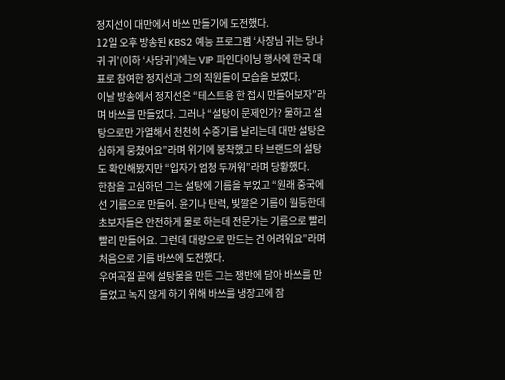정지선이 대만에서 바쓰 만들기에 도전했다.
12일 오후 방송된 KBS2 예능 프로그램 ‘사장님 귀는 당나귀 귀’(이하 ‘사당귀’)에는 VIP 파인다이닝 행사에 한국 대표로 참여한 정지선과 그의 직원들이 모습을 보였다.
이날 방송에서 정지선은 “테스트용 한 접시 만들어보자”라며 바쓰를 만들었다. 그러나 “설탕이 문제인가? 물하고 설탕으로만 가열해서 천천히 수증기를 날리는데 대만 설탕은 심하게 뭉쳤어요”라며 위기에 봉착했고 타 브랜드의 설탕도 확인해봤지만 “입자가 엄청 두꺼워”라며 당황했다.
한참을 고심하던 그는 설탕에 기름을 부었고 “원래 중국에선 기름으로 만들어. 윤기나 탄력, 빛깔은 기름이 월등한데 초보자들은 안전하게 물로 하는데 전문가는 기름으로 빨리빨리 만들어요. 그런데 대량으로 만드는 건 어려워요”라며 처음으로 기름 바쓰에 도전했다.
우여곡절 끝에 설탕물을 만든 그는 쟁반에 담아 바쓰를 만들었고 녹지 않게 하기 위해 바쓰를 냉장고에 잠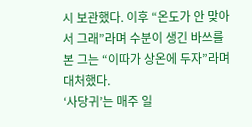시 보관했다. 이후 “온도가 안 맞아서 그래”라며 수분이 생긴 바쓰를 본 그는 “이따가 상온에 두자”라며 대처했다.
‘사당귀’는 매주 일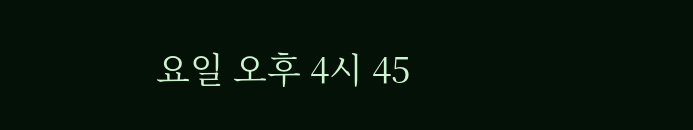요일 오후 4시 45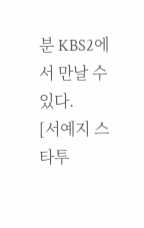분 KBS2에서 만날 수 있다.
[서예지 스타투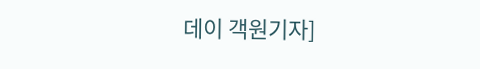데이 객원기자]